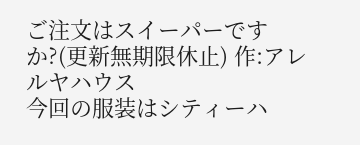ご注文はスイーパーですか?(更新無期限休止) 作:アレルヤハウス
今回の服装はシティーハ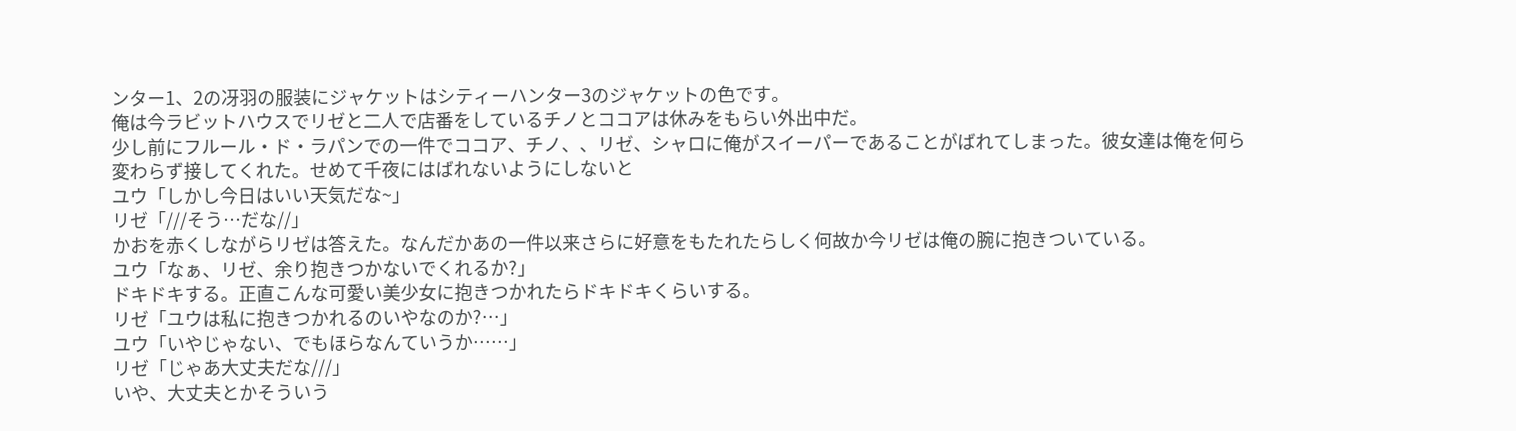ンター1、2の冴羽の服装にジャケットはシティーハンター3のジャケットの色です。
俺は今ラビットハウスでリゼと二人で店番をしているチノとココアは休みをもらい外出中だ。
少し前にフルール・ド・ラパンでの一件でココア、チノ、、リゼ、シャロに俺がスイーパーであることがばれてしまった。彼女達は俺を何ら変わらず接してくれた。せめて千夜にはばれないようにしないと
ユウ「しかし今日はいい天気だな~」
リゼ「///そう…だな//」
かおを赤くしながらリゼは答えた。なんだかあの一件以来さらに好意をもたれたらしく何故か今リゼは俺の腕に抱きついている。
ユウ「なぁ、リゼ、余り抱きつかないでくれるか?」
ドキドキする。正直こんな可愛い美少女に抱きつかれたらドキドキくらいする。
リゼ「ユウは私に抱きつかれるのいやなのか?…」
ユウ「いやじゃない、でもほらなんていうか……」
リゼ「じゃあ大丈夫だな///」
いや、大丈夫とかそういう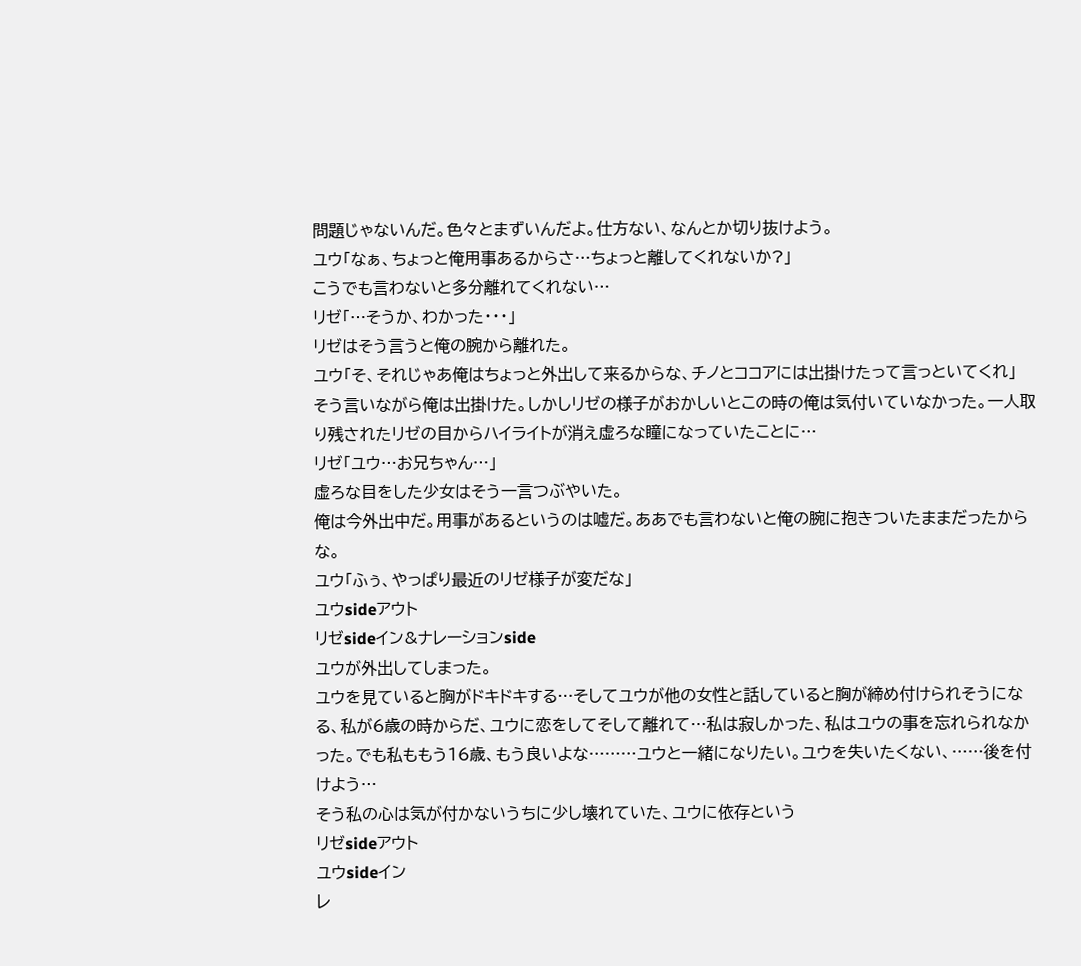問題じゃないんだ。色々とまずいんだよ。仕方ない、なんとか切り抜けよう。
ユウ「なぁ、ちょっと俺用事あるからさ…ちょっと離してくれないか?」
こうでも言わないと多分離れてくれない…
リゼ「…そうか、わかった・・・」
リゼはそう言うと俺の腕から離れた。
ユウ「そ、それじゃあ俺はちょっと外出して来るからな、チノとココアには出掛けたって言っといてくれ」
そう言いながら俺は出掛けた。しかしリゼの様子がおかしいとこの時の俺は気付いていなかった。一人取り残されたリゼの目からハイライトが消え虚ろな瞳になっていたことに…
リゼ「ユウ…お兄ちゃん…」
虚ろな目をした少女はそう一言つぶやいた。
俺は今外出中だ。用事があるというのは嘘だ。ああでも言わないと俺の腕に抱きついたままだったからな。
ユウ「ふぅ、やっぱり最近のリゼ様子が変だな」
ユウsideアウト
リゼsideイン&ナレーションside
ユウが外出してしまった。
ユウを見ていると胸がドキドキする…そしてユウが他の女性と話していると胸が締め付けられそうになる、私が6歳の時からだ、ユウに恋をしてそして離れて…私は寂しかった、私はユウの事を忘れられなかった。でも私ももう16歳、もう良いよな………ユウと一緒になりたい。ユウを失いたくない、……後を付けよう…
そう私の心は気が付かないうちに少し壊れていた、ユウに依存という
リゼsideアウト
ユウsideイン
レ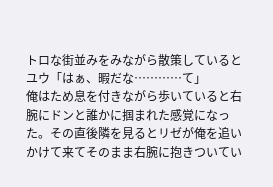トロな街並みをみながら散策していると
ユウ「はぁ、暇だな…………て」
俺はため息を付きながら歩いていると右腕にドンと誰かに掴まれた感覚になった。その直後隣を見るとリゼが俺を追いかけて来てそのまま右腕に抱きついてい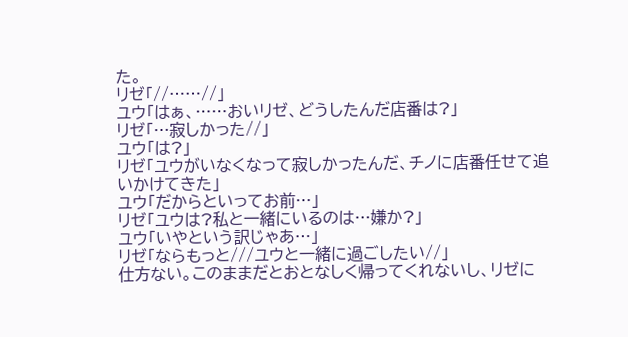た。
リゼ「//……//」
ユウ「はぁ、……おいリゼ、どうしたんだ店番は?」
リゼ「…寂しかった//」
ユウ「は?」
リゼ「ユウがいなくなって寂しかったんだ、チノに店番任せて追いかけてきた」
ユウ「だからといってお前…」
リゼ「ユウは?私と一緒にいるのは…嫌か?」
ユウ「いやという訳じゃあ…」
リゼ「ならもっと///ユウと一緒に過ごしたい//」
仕方ない。このままだとおとなしく帰ってくれないし、リゼに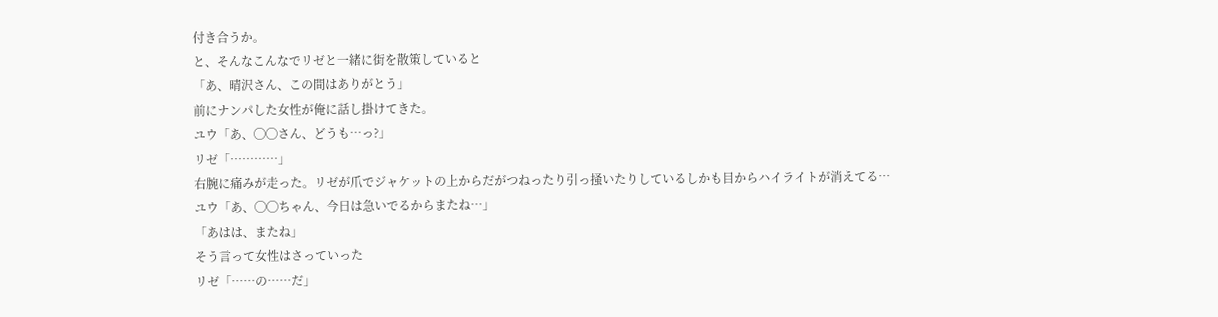付き合うか。
と、そんなこんなでリゼと一緒に街を散策していると
「あ、晴沢さん、この間はありがとう」
前にナンパした女性が俺に話し掛けてきた。
ユウ「あ、◯◯さん、どうも…っ?」
リゼ「…………」
右腕に痛みが走った。リゼが爪でジャケットの上からだがつねったり引っ掻いたりしているしかも目からハイライトが消えてる…
ユウ「あ、◯◯ちゃん、今日は急いでるからまたね…」
「あはは、またね」
そう言って女性はさっていった
リゼ「……の……だ」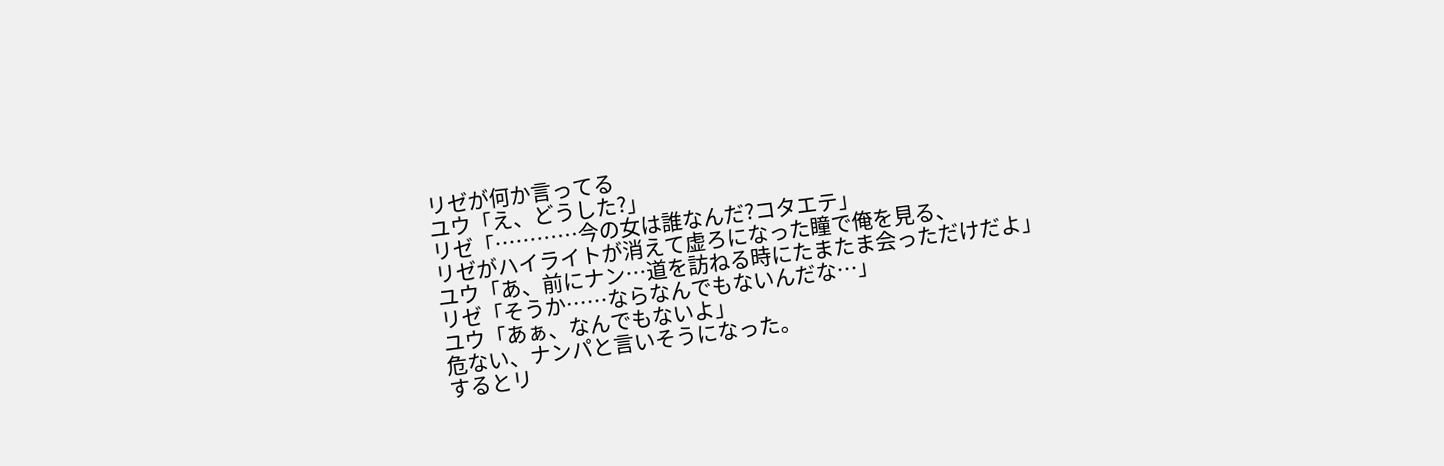リゼが何か言ってる
ユウ「え、どうした?」
リゼ「…………今の女は誰なんだ?コタエテ」
リゼがハイライトが消えて虚ろになった瞳で俺を見る、
ユウ「あ、前にナン…道を訪ねる時にたまたま会っただけだよ」
リゼ「そうか……ならなんでもないんだな…」
ユウ「あぁ、なんでもないよ」
危ない、ナンパと言いそうになった。
するとリ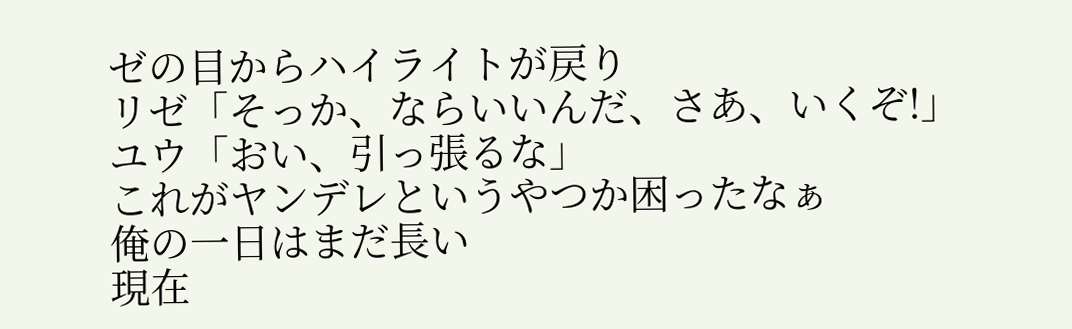ゼの目からハイライトが戻り
リゼ「そっか、ならいいんだ、さあ、いくぞ!」
ユウ「おい、引っ張るな」
これがヤンデレというやつか困ったなぁ
俺の一日はまだ長い
現在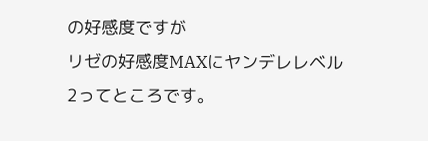の好感度ですが
リゼの好感度MAXにヤンデレレベル2ってところです。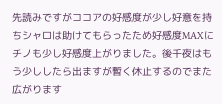先読みですがココアの好感度が少し好意を持ちシャロは助けてもらったため好感度MAXにチノも少し好感度上がりました。後千夜はもう少ししたら出ますが暫く休止するのでまた広がります